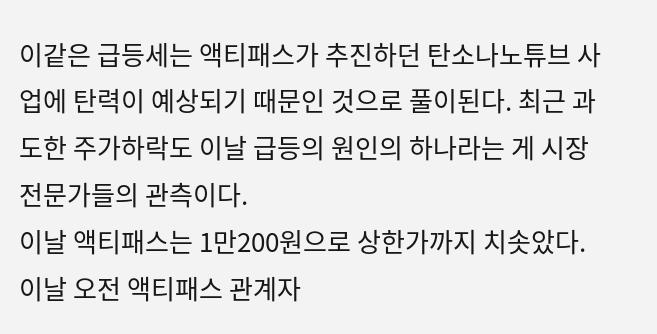이같은 급등세는 액티패스가 추진하던 탄소나노튜브 사업에 탄력이 예상되기 때문인 것으로 풀이된다. 최근 과도한 주가하락도 이날 급등의 원인의 하나라는 게 시장 전문가들의 관측이다.
이날 액티패스는 1만200원으로 상한가까지 치솟았다. 이날 오전 액티패스 관계자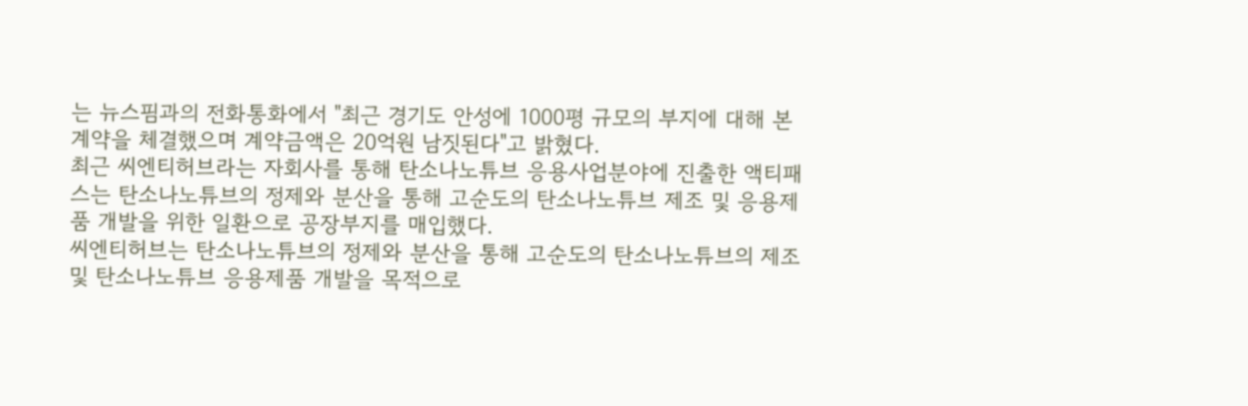는 뉴스핌과의 전화통화에서 "최근 경기도 안성에 1000평 규모의 부지에 대해 본계약을 체결했으며 계약금액은 20억원 남짓된다"고 밝혔다.
최근 씨엔티허브라는 자회사를 통해 탄소나노튜브 응용사업분야에 진출한 액티패스는 탄소나노튜브의 정제와 분산을 통해 고순도의 탄소나노튜브 제조 및 응용제품 개발을 위한 일환으로 공장부지를 매입했다.
씨엔티허브는 탄소나노튜브의 정제와 분산을 통해 고순도의 탄소나노튜브의 제조 및 탄소나노튜브 응용제품 개발을 목적으로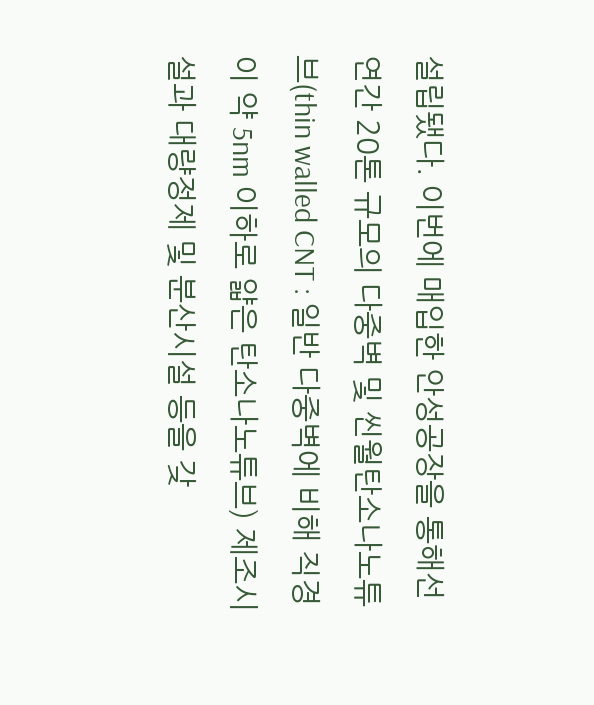설립됐다. 이번에 매입한 안성공장을 통해선 연간 20톤 규모의 다중벽 및 씬월탄소나노튜브(thin walled CNT : 일반 다중벽에 비해 직경이 약 5nm 이하로 얇은 탄소나노튜브) 제조시설과 대량정제 및 분산시설 등을 갖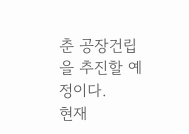춘 공장건립을 추진할 예정이다.
현재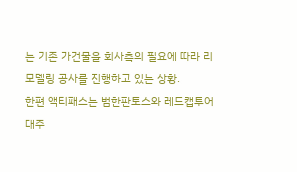는 기존 가건물을 회사측의 필요에 따라 리모델링 공사를 진행하고 있는 상황.
한편 액티패스는 범한판토스와 레드캡투어 대주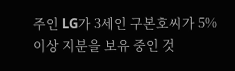주인 LG가 3세인 구본호씨가 5% 이상 지분을 보유 중인 것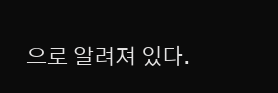으로 알려져 있다.